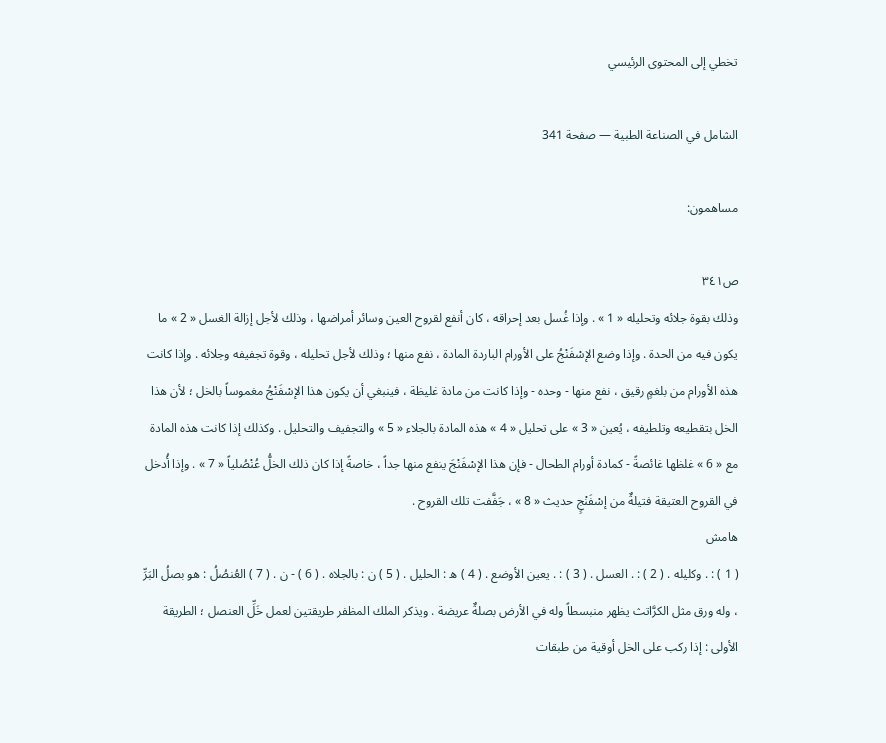تخطي إلى المحتوى الرئيسي

الشامل في الصناعة الطبية — صفحة 341

مساهمون:

ص٣٤١
وذلك بقوة جلائه وتحليله « 1 » . وإذا غُسل بعد إحراقه ، كان أنفع لقروح العين وسائر أمراضها ، وذلك لأجل إزالة الغسل « 2 » ما يكون فيه من الحدة . وإذا وضع الإسْفَنْجُ على الأورام الباردة المادة ، نفع منها ؛ وذلك لأجل تحليله ، وقوة تجفيفه وجلائه . وإذا كانت هذه الأورام من بلغمٍ رقيق ، نفع منها - وحده - وإذا كانت من مادة غليظة ، فينبغي أن يكون هذا الإسْفَنْجُ مغموساً بالخل ؛ لأن هذا الخل بتقطيعه وتلطيفه ، يُعين « 3 » على تحليل « 4 » هذه المادة بالجلاء « 5 » والتجفيف والتحليل . وكذلك إذا كانت هذه المادة مع « 6 » غلظها غائصةً - كمادة أورام الطحال - فإن هذا الإسْفَنْجَ ينفع منها جداً ، خاصةً إذا كان ذلك الخلُّ عُنْصُلياً « 7 » . وإذا أُدخل في القروح العتيقة فتيلةٌ من إسْفَنْجٍ حديث « 8 » ، جَفَّفت تلك القروح .
هامش
( 1 ) : . وكليله . ( 2 ) : . العسل . ( 3 ) : . يعين الأوضع . ( 4 ) ه : الحليل . ( 5 ) ن : بالجلاه . ( 6 ) - ن . ( 7 ) العُنصُلُ : هو بصلُ البَرِّ ، وله ورق مثل الكرَّاتث يظهر منبسطاً وله في الأرض بصلةٌ عريضة . ويذكر الملك المظفر طريقتين لعمل خَلِّ العنصل ؛ الطريقة الأولى : إذا ركب على الخل أوقية من طبقات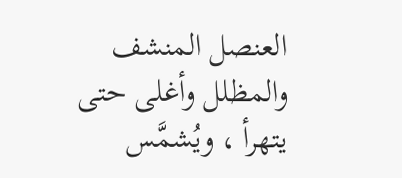العنصل المنشف والمظلل وأغلى حتى يتهرأ ، ويُشمَّس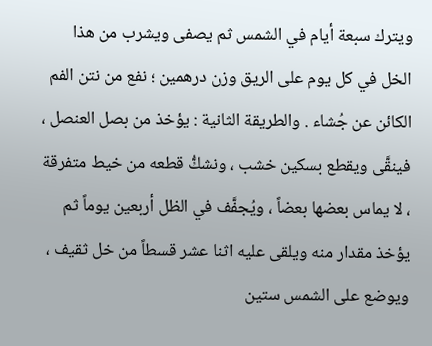ويترك سبعة أيام في الشمس ثم يصفى ويشرب من هذا الخل في كل يوم على الريق وزن درهمين ؛ نفع من نتن الفم الكائن عن جُشاء . والطريقة الثانية : يؤخذ من بصل العنصل ، فينقَّى ويقطع بسكين خشب ، ونشكُّ قطعه من خيط متفرقة ، لا يماس بعضها بعضاً ، ويُجفَّف في الظل أربعين يوماً ثم يؤخذ مقدار منه ويلقى عليه اثنا عشر قسطاً من خل ثقيف ، ويوضع على الشمس ستين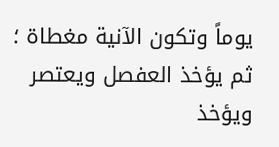يوماً وتكون الآنية مغطاة ؛ ثم يؤخذ العفصل ويعتصر ويؤخذ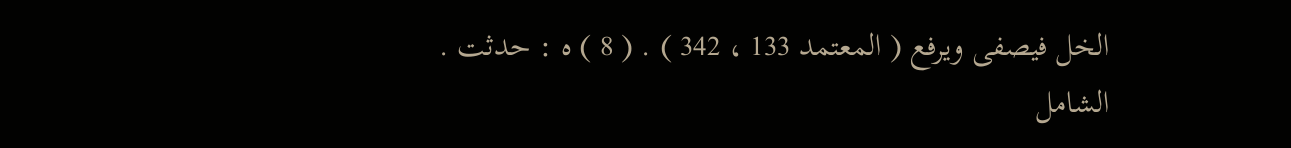الخل فيصفى ويرفع ( المعتمد 133 ، 342 ) . ( 8 ) ه : حدثت .
الشامل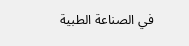في الصناعة الطبية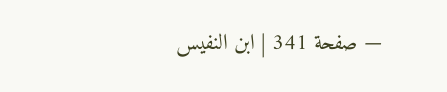— صفحة 341 | ابن النفيس